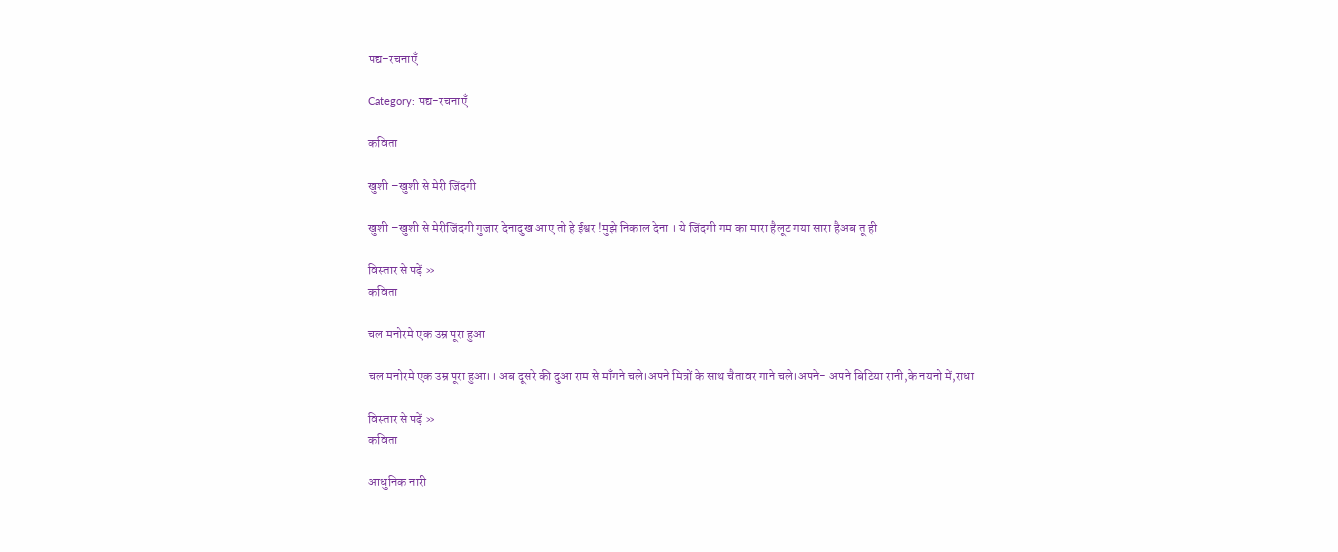पद्य-रचनाएँ

Category: पद्य-रचनाएँ

कविता

खुशी –खुशी से मेरी जिंदगी

खुशी –खुशी से मेरीजिंदगी गुजार देनादुख आए तो हे ईश्वर !मुझे निकाल देना । ये जिंदगी गम का मारा हैलूट गया सारा हैअब तू ही

विस्तार से पढ़ें »
कविता

चल मनोरमे एक उम्र पूरा हुआ

चल मनोरमे एक उम्र पूरा हुआ।। अब दूसरे की दुआ राम से माँगने चले।अपने मित्रों के साथ चैतावर गाने चले।अपने- अपने बिटिया रानी,के नयनो में,राधा

विस्तार से पढ़ें »
कविता

आधुनिक नारी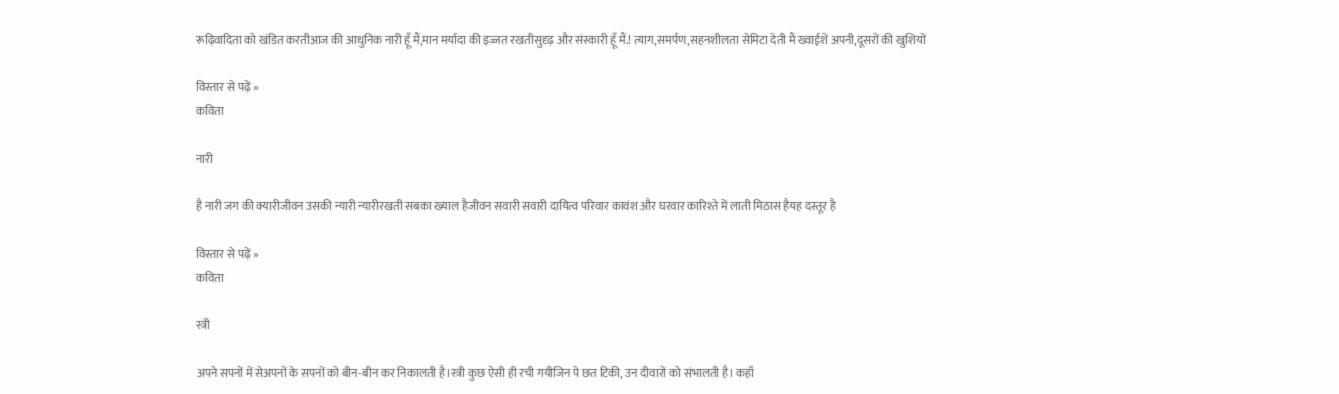रूढ़िवादिता को खंडित करतीआज की आधुनिक नारी हूँ मैं,मान मर्यादा की इज्जत रखतीसुदृढ़ और संस्कारी हूँ मैं.! त्याग,समर्पण,सहनशीलता सेमिटा देती मैं ख्वाईशें अपनी,दूसरों की खुशियों

विस्तार से पढ़ें »
कविता

नारी

है नारी जग की क्यारीजीवन उसकी न्यारी न्यारीरखती सबका ख्याल हैजीवन सवारी सवारी दायित्व परिवार कावंश और घरवार कारिश्ते में लाती मिठास हैयह दस्तूर है

विस्तार से पढ़ें »
कविता

स्त्री

अपने सपनों में सेअपनों के सपनों को बीन-बीन कर निकालती है।स्त्री कुछ ऐसी ही रची गयीजिन पे छत टिकी, उन दीवारों को संभालती है। कहाँ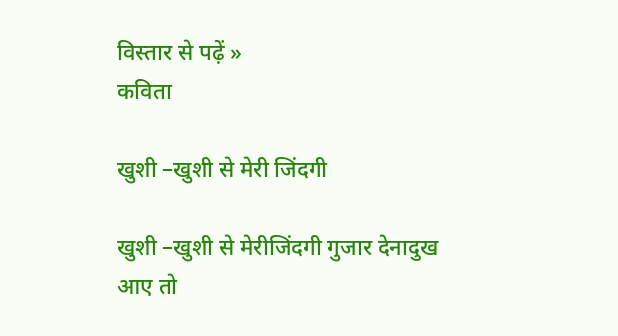विस्तार से पढ़ें »
कविता

खुशी –खुशी से मेरी जिंदगी

खुशी –खुशी से मेरीजिंदगी गुजार देनादुख आए तो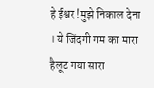हे ईश्वर !मुझे निकाल देना । ये जिंदगी गम का मारा हैलूट गया सारा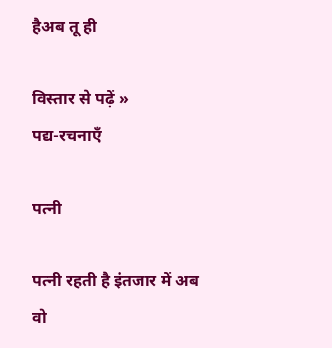हैअब तू ही

विस्तार से पढ़ें »
पद्य-रचनाएँ

पत्नी

पत्नी रहती है इंतजार में अब वो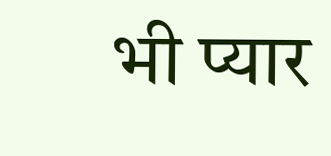भी प्यार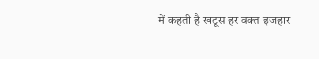में कहती है खटूस हर वक्त इजहार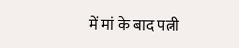में मां के बाद पत्नी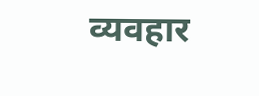व्यवहार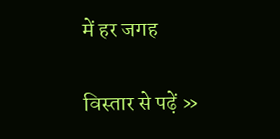में हर जगह

विस्तार से पढ़ें »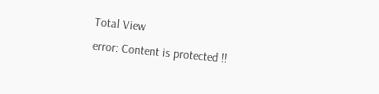Total View
error: Content is protected !!